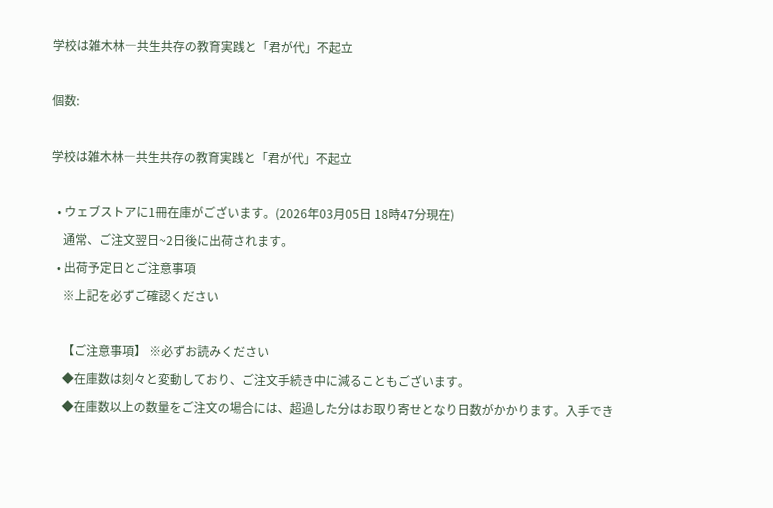学校は雑木林―共生共存の教育実践と「君が代」不起立

個数:

学校は雑木林―共生共存の教育実践と「君が代」不起立

  • ウェブストアに1冊在庫がございます。(2026年03月05日 18時47分現在)
    通常、ご注文翌日~2日後に出荷されます。
  • 出荷予定日とご注意事項
    ※上記を必ずご確認ください

    【ご注意事項】 ※必ずお読みください
    ◆在庫数は刻々と変動しており、ご注文手続き中に減ることもございます。
    ◆在庫数以上の数量をご注文の場合には、超過した分はお取り寄せとなり日数がかかります。入手でき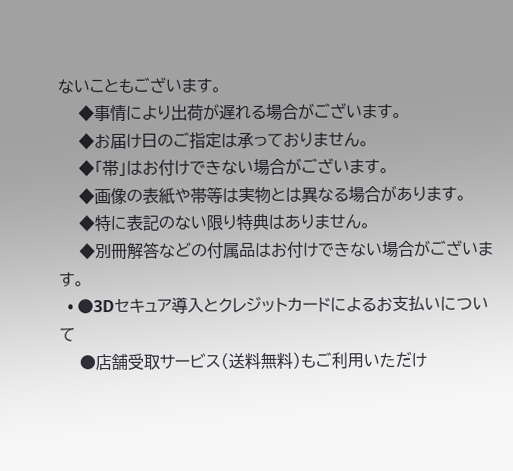ないこともございます。
    ◆事情により出荷が遅れる場合がございます。
    ◆お届け日のご指定は承っておりません。
    ◆「帯」はお付けできない場合がございます。
    ◆画像の表紙や帯等は実物とは異なる場合があります。
    ◆特に表記のない限り特典はありません。
    ◆別冊解答などの付属品はお付けできない場合がございます。
  • ●3Dセキュア導入とクレジットカードによるお支払いについて
    ●店舗受取サービス(送料無料)もご利用いただけ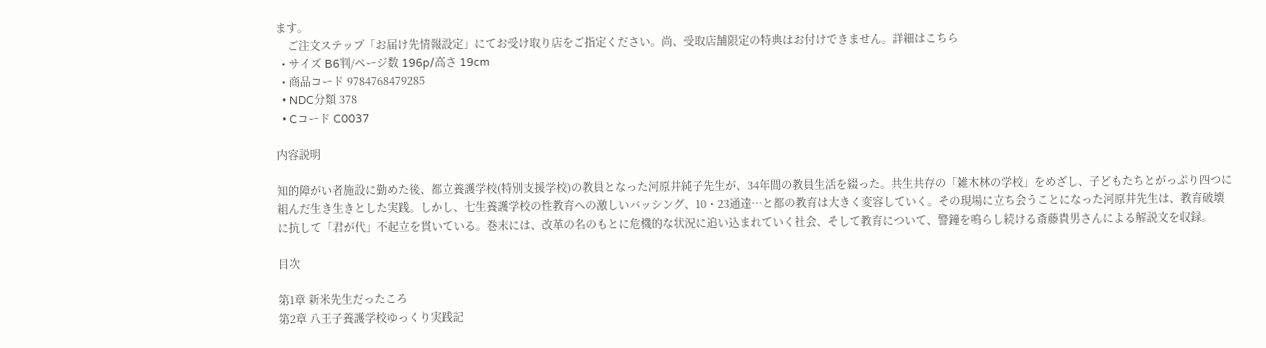ます。
    ご注文ステップ「お届け先情報設定」にてお受け取り店をご指定ください。尚、受取店舗限定の特典はお付けできません。詳細はこちら
  • サイズ B6判/ページ数 196p/高さ 19cm
  • 商品コード 9784768479285
  • NDC分類 378
  • Cコード C0037

内容説明

知的障がい者施設に勤めた後、都立養護学校(特別支援学校)の教員となった河原井純子先生が、34年間の教員生活を綴った。共生共存の「雑木林の学校」をめざし、子どもたちとがっぷり四つに組んだ生き生きとした実践。しかし、七生養護学校の性教育への激しいバッシング、10・23通達…と都の教育は大きく変容していく。その現場に立ち会うことになった河原井先生は、教育破壊に抗して「君が代」不起立を貫いている。巻末には、改革の名のもとに危機的な状況に追い込まれていく社会、そして教育について、警鐘を鳴らし続ける斎藤貴男さんによる解説文を収録。

目次

第1章 新米先生だったころ
第2章 八王子養護学校ゆっくり実践記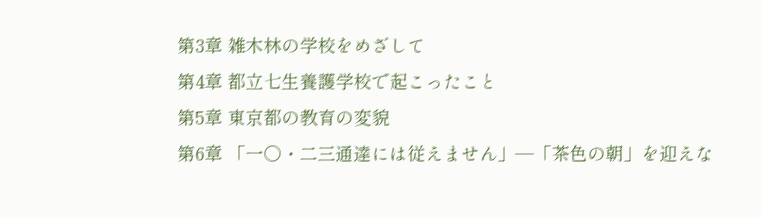第3章 雑木林の学校をめざして
第4章 都立七生養護学校で起こったこと
第5章 東京都の教育の変貌
第6章 「一〇・二三通達には従えません」―「茶色の朝」を迎えな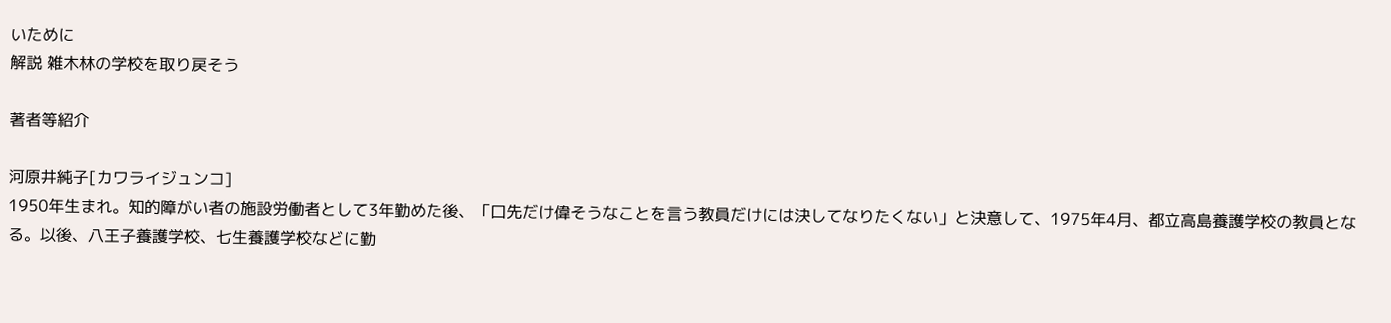いために
解説 雑木林の学校を取り戻そう

著者等紹介

河原井純子[カワライジュンコ]
1950年生まれ。知的障がい者の施設労働者として3年勤めた後、「口先だけ偉そうなことを言う教員だけには決してなりたくない」と決意して、1975年4月、都立高島養護学校の教員となる。以後、八王子養護学校、七生養護学校などに勤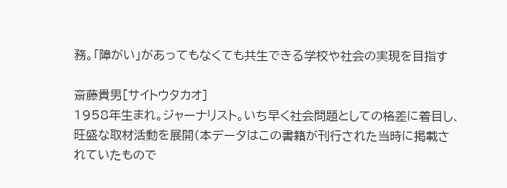務。「障がい」があってもなくても共生できる学校や社会の実現を目指す

斎藤貴男[サイトウタカオ]
1958年生まれ。ジャーナリスト。いち早く社会問題としての格差に着目し、旺盛な取材活動を展開(本データはこの書籍が刊行された当時に掲載されていたもので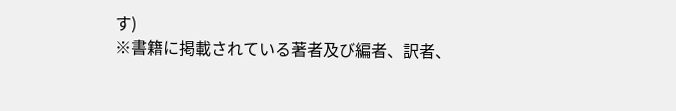す)
※書籍に掲載されている著者及び編者、訳者、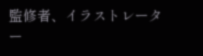監修者、イラストレーター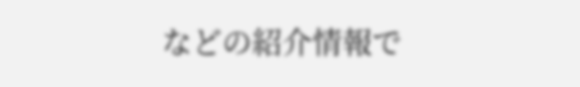などの紹介情報で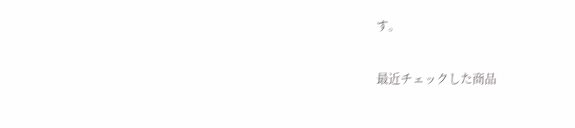す。

最近チェックした商品